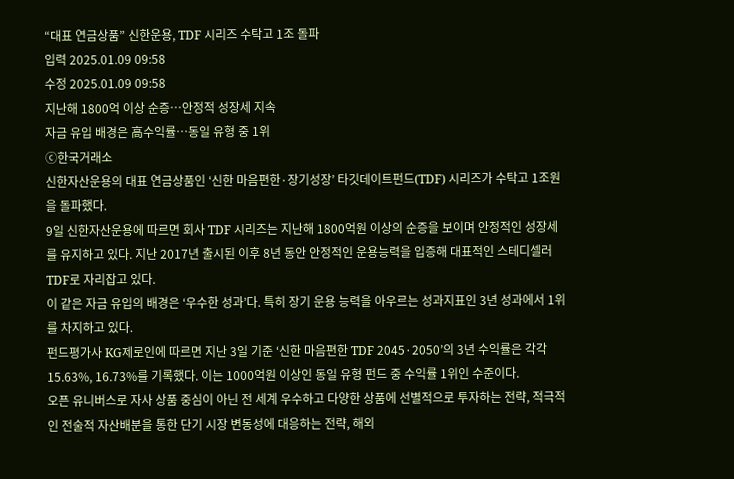“대표 연금상품” 신한운용, TDF 시리즈 수탁고 1조 돌파
입력 2025.01.09 09:58
수정 2025.01.09 09:58
지난해 1800억 이상 순증…안정적 성장세 지속
자금 유입 배경은 高수익률…동일 유형 중 1위
ⓒ한국거래소
신한자산운용의 대표 연금상품인 ‘신한 마음편한·장기성장’ 타깃데이트펀드(TDF) 시리즈가 수탁고 1조원을 돌파했다.
9일 신한자산운용에 따르면 회사 TDF 시리즈는 지난해 1800억원 이상의 순증을 보이며 안정적인 성장세를 유지하고 있다. 지난 2017년 출시된 이후 8년 동안 안정적인 운용능력을 입증해 대표적인 스테디셀러 TDF로 자리잡고 있다.
이 같은 자금 유입의 배경은 ‘우수한 성과’다. 특히 장기 운용 능력을 아우르는 성과지표인 3년 성과에서 1위를 차지하고 있다.
펀드평가사 KG제로인에 따르면 지난 3일 기준 ‘신한 마음편한 TDF 2045·2050’의 3년 수익률은 각각 15.63%, 16.73%를 기록했다. 이는 1000억원 이상인 동일 유형 펀드 중 수익률 1위인 수준이다.
오픈 유니버스로 자사 상품 중심이 아닌 전 세계 우수하고 다양한 상품에 선별적으로 투자하는 전략, 적극적인 전술적 자산배분을 통한 단기 시장 변동성에 대응하는 전략, 해외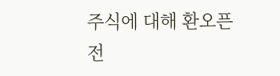주식에 대해 환오픈 전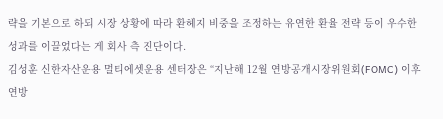략을 기본으로 하되 시장 상황에 따라 환헤지 비중을 조정하는 유연한 환율 전략 등이 우수한 성과를 이끌었다는 게 회사 측 진단이다.
김성훈 신한자산운용 멀티에셋운용 센터장은 “지난해 12월 연방공개시장위원회(FOMC) 이후 연방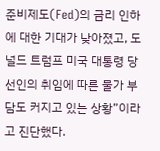준비제도(Fed)의 금리 인하에 대한 기대가 낮아졌고, 도널드 트럼프 미국 대통령 당선인의 취임에 따른 물가 부담도 커지고 있는 상황”이라고 진단했다.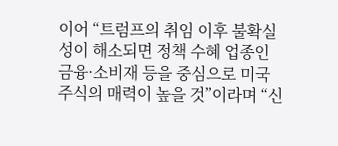이어 “트럼프의 취임 이후 불확실성이 해소되면 정책 수혜 업종인 금융·소비재 등을 중심으로 미국 주식의 매력이 높을 것”이라며 “신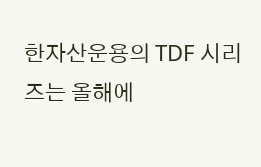한자산운용의 TDF 시리즈는 올해에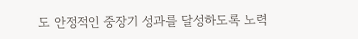도 안정적인 중장기 성과를 달성하도록 노력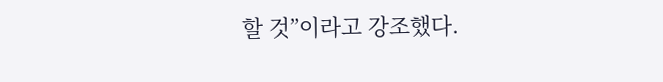할 것”이라고 강조했다.